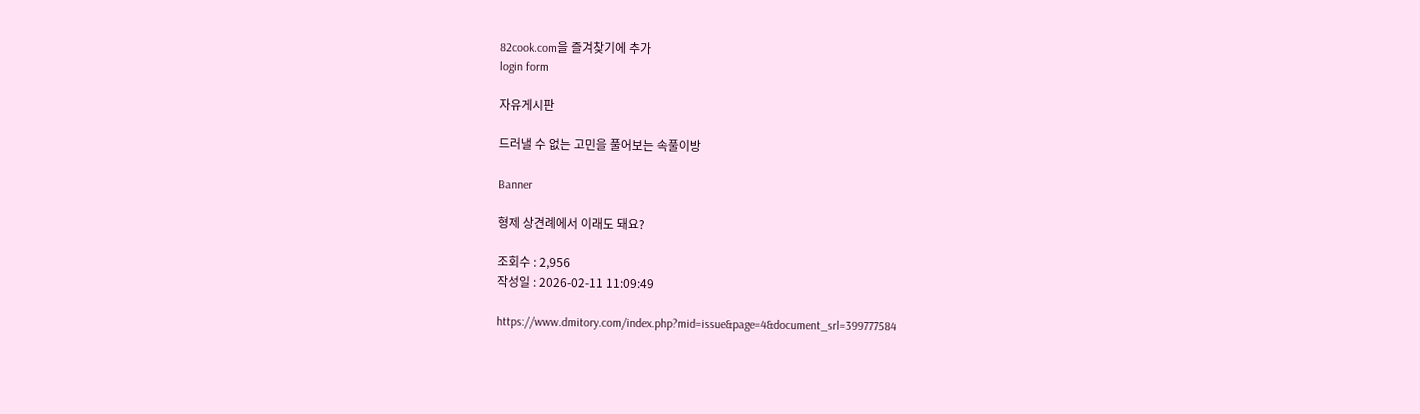82cook.com을 즐겨찾기에 추가
login form

자유게시판

드러낼 수 없는 고민을 풀어보는 속풀이방

Banner

형제 상견례에서 이래도 돼요?

조회수 : 2,956
작성일 : 2026-02-11 11:09:49

https://www.dmitory.com/index.php?mid=issue&page=4&document_srl=399777584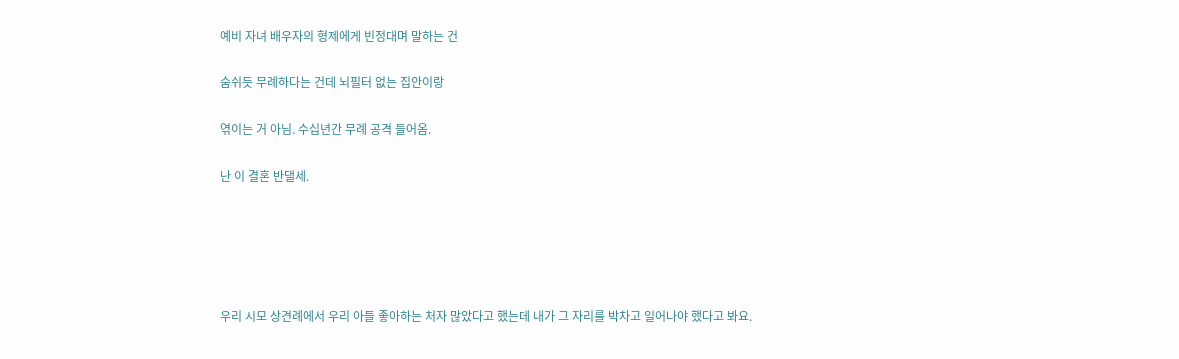예비 자녀 배우자의 형제에게 빈정대며 말하는 건

숨쉬듯 무례하다는 건데 뇌필터 없는 집안이랑

엮이는 거 아님. 수십년간 무례 공격 들어옴.

난 이 결혼 반댈세.





우리 시모 상견례에서 우리 아들 좋아하는 처자 많았다고 했는데 내가 그 자리를 박차고 일어나야 했다고 봐요.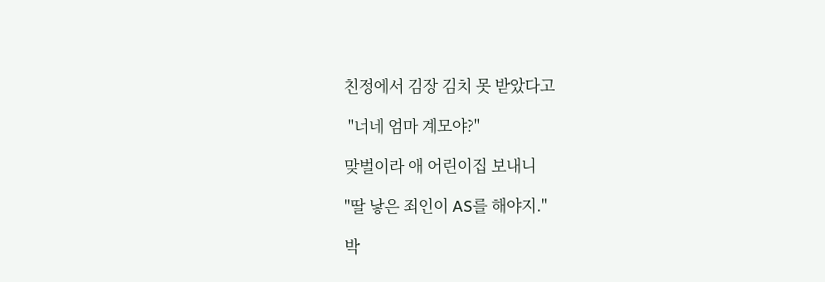친정에서 김장 김치 못 받았다고

 "너네 엄마 계모야?"

맞벌이라 애 어린이집 보내니

"딸 낳은 죄인이 AS를 해야지."

박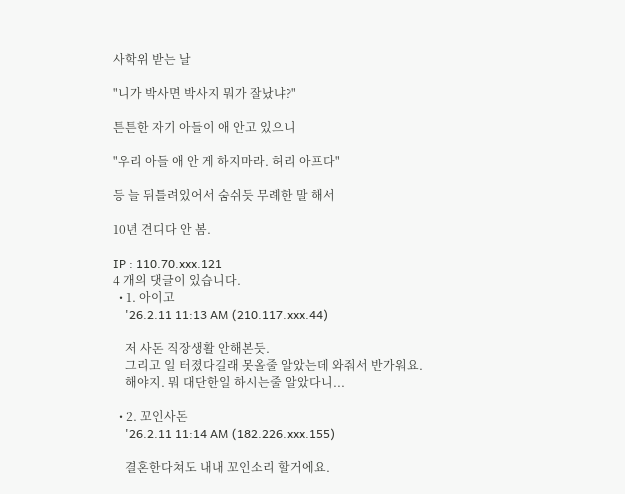사학위 받는 날

"니가 박사면 박사지 뭐가 잘났냐?"

튼튼한 자기 아들이 애 안고 있으니

"우리 아들 애 안 게 하지마라. 허리 아프다"

등 늘 뒤틀려있어서 숨쉬듯 무례한 말 해서

10년 견디다 안 봄.

IP : 110.70.xxx.121
4 개의 댓글이 있습니다.
  • 1. 아이고
    '26.2.11 11:13 AM (210.117.xxx.44)

    저 사돈 직장생활 안해본듯.
    그리고 일 터졌다길래 못올줄 알았는데 와줘서 반가워요.
    해야지. 뭐 대단한일 하시는줄 알았다니...

  • 2. 꼬인사돈
    '26.2.11 11:14 AM (182.226.xxx.155)

    결혼한다쳐도 내내 꼬인소리 할거에요.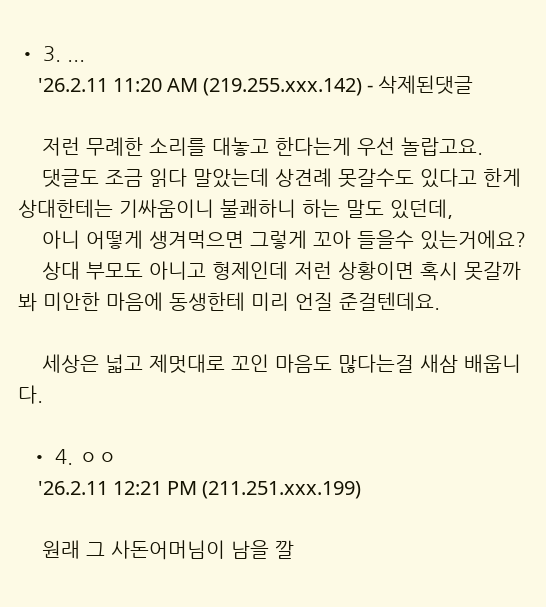• 3. ...
    '26.2.11 11:20 AM (219.255.xxx.142) - 삭제된댓글

    저런 무례한 소리를 대놓고 한다는게 우선 놀랍고요.
    댓글도 조금 읽다 말았는데 상견례 못갈수도 있다고 한게 상대한테는 기싸움이니 불쾌하니 하는 말도 있던데,
    아니 어떻게 생겨먹으면 그렇게 꼬아 들을수 있는거에요?
    상대 부모도 아니고 형제인데 저런 상황이면 혹시 못갈까봐 미안한 마음에 동생한테 미리 언질 준걸텐데요.

    세상은 넓고 제멋대로 꼬인 마음도 많다는걸 새삼 배웁니다.

  • 4. ㅇㅇ
    '26.2.11 12:21 PM (211.251.xxx.199)

    원래 그 사돈어머님이 남을 깔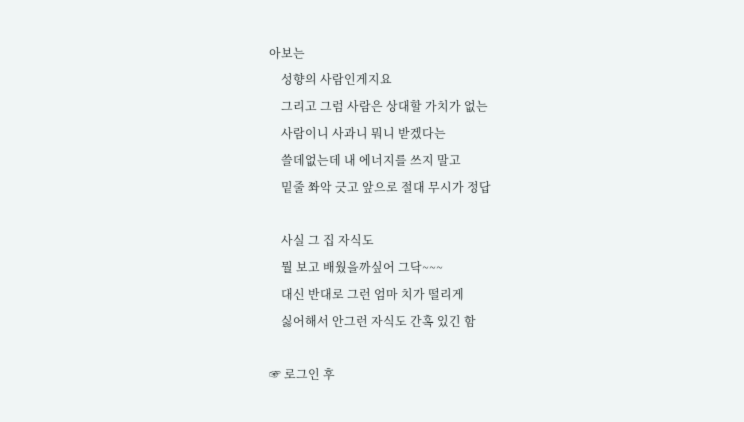아보는
    성향의 사람인게지요
    그리고 그럼 사람은 상대할 가치가 없는
    사람이니 사과니 뭐니 받겠다는
    쓸데없는데 내 에너지를 쓰지 말고
    밑줄 쫘악 긋고 앞으로 절대 무시가 정답

    사실 그 집 자식도
    뭘 보고 배웠을까싶어 그닥~~~
    대신 반대로 그런 엄마 치가 떨리게
    싫어해서 안그런 자식도 간혹 있긴 함

☞ 로그인 후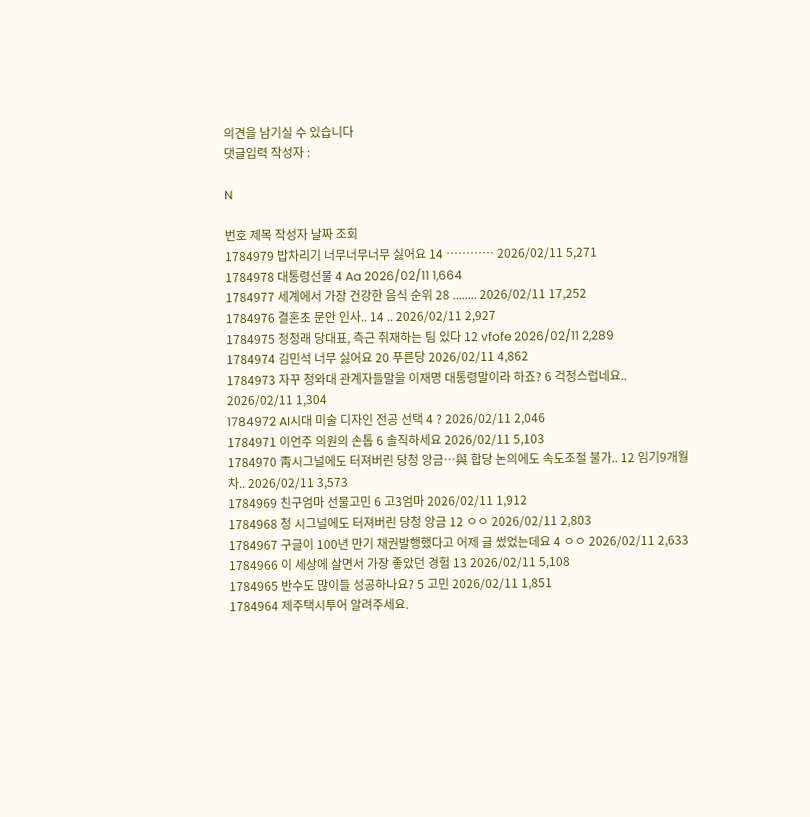의견을 남기실 수 있습니다
댓글입력 작성자 :

N

번호 제목 작성자 날짜 조회
1784979 밥차리기 너무너무너무 싫어요 14 ………… 2026/02/11 5,271
1784978 대통령선물 4 Aa 2026/02/11 1,664
1784977 세계에서 가장 건강한 음식 순위 28 ........ 2026/02/11 17,252
1784976 결혼초 문안 인사.. 14 .. 2026/02/11 2,927
1784975 정청래 당대표, 측근 취재하는 팀 있다 12 vfofe 2026/02/11 2,289
1784974 김민석 너무 싫어요 20 푸른당 2026/02/11 4,862
1784973 자꾸 청와대 관계자들말을 이재명 대통령말이라 하죠? 6 걱정스럽네요.. 2026/02/11 1,304
1784972 AI시대 미술 디자인 전공 선택 4 ? 2026/02/11 2,046
1784971 이언주 의원의 손톱 6 솔직하세요 2026/02/11 5,103
1784970 靑시그널에도 터져버린 당청 앙금…與 합당 논의에도 속도조절 불가.. 12 임기9개월차.. 2026/02/11 3,573
1784969 친구엄마 선물고민 6 고3엄마 2026/02/11 1,912
1784968 청 시그널에도 터져버린 당청 앙금 12 ㅇㅇ 2026/02/11 2,803
1784967 구글이 100년 만기 채권발행했다고 어제 글 썼었는데요 4 ㅇㅇ 2026/02/11 2,633
1784966 이 세상에 살면서 가장 좋았던 경험 13 2026/02/11 5,108
1784965 반수도 많이들 성공하나요? 5 고민 2026/02/11 1,851
1784964 제주택시투어 알려주세요.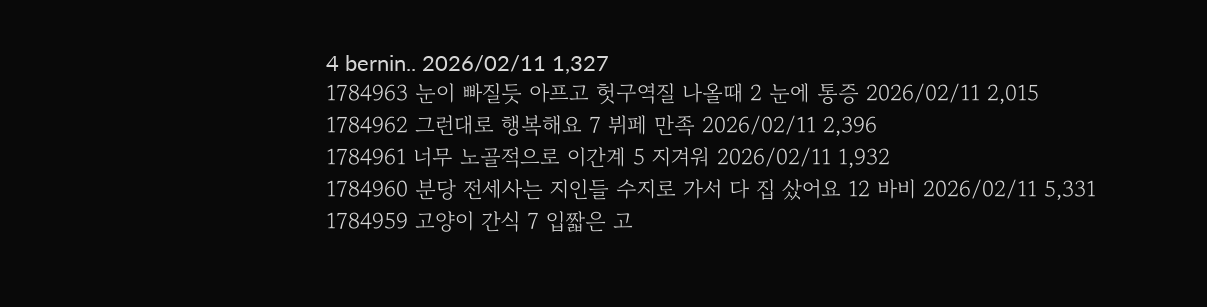4 bernin.. 2026/02/11 1,327
1784963 눈이 빠질듯 아프고 헛구역질 나올때 2 눈에 통증 2026/02/11 2,015
1784962 그런대로 행복해요 7 뷔페 만족 2026/02/11 2,396
1784961 너무 노골적으로 이간계 5 지겨워 2026/02/11 1,932
1784960 분당 전세사는 지인들 수지로 가서 다 집 샀어요 12 바비 2026/02/11 5,331
1784959 고양이 간식 7 입짧은 고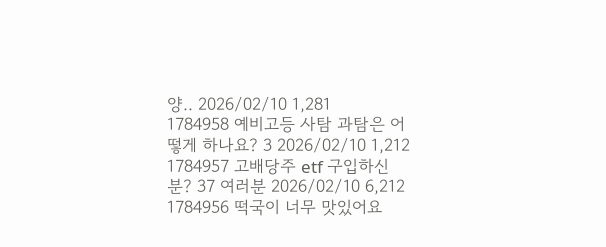양.. 2026/02/10 1,281
1784958 예비고등 사탐 과탐은 어떻게 하나요? 3 2026/02/10 1,212
1784957 고배당주 etf 구입하신 분? 37 여러분 2026/02/10 6,212
1784956 떡국이 너무 맛있어요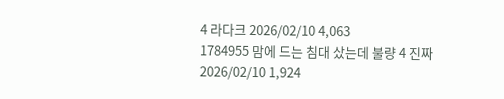4 라다크 2026/02/10 4,063
1784955 맘에 드는 침대 샀는데 불량 4 진짜 2026/02/10 1,924